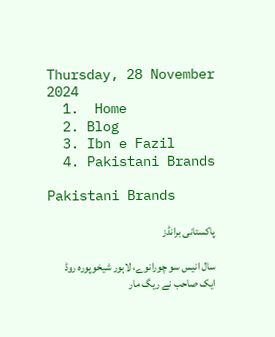Thursday, 28 November 2024
  1.  Home
  2. Blog
  3. Ibn e Fazil
  4. Pakistani Brands

Pakistani Brands

پاکستانی برانڈز

سال انیس سو چورانوے، لاہور شیخوپورہ روڈ ایک صاحب نے ریگ مار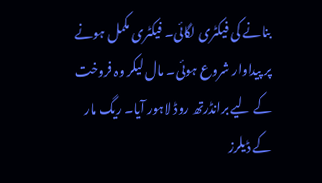بنانے کی فیکٹری لگائی۔ فیکٹری مکمل ہونے پر پیداوار شروع ہوئی۔ مال لیکر وہ فروخت کے لیے برانڈرتھ روڈ لاہور آیا۔ ریگ مار کے ڈیلرز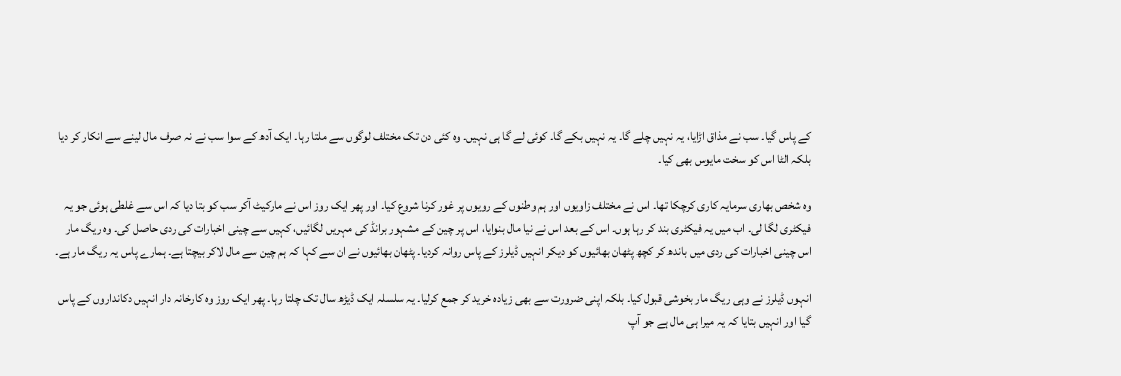کے پاس گیا۔ سب نے مذاق اڑایا، یہ نہیں چلے گا۔ یہ نہیں بکے گا۔ کوئی لے گا ہی نہیں۔ وہ کئی دن تک مختلف لوگوں سے ملتا رہا۔ ایک آدھ کے سوا سب نے نہ صرف مال لینے سے انکار کر دیا بلکہ الٹا اس کو سخت مایوس بھی کیا۔

وہ شخص بھاری سرمایہ کاری کرچکا تھا۔ اس نے مختلف زاویوں اور ہم وطنوں کے رویوں پر غور کرنا شروع کیا۔ اور پھر ایک روز اس نے مارکیٹ آکر سب کو بتا دیا کہ اس سے غلطی ہوئی جو یہ فیکٹری لگا لی۔ اب میں یہ فیکٹری بند کر رہا ہوں۔ اس کے بعد اس نے نیا مال بنوایا، اس پر چین کے مشہور برانڈ کی مہریں لگائیں، کہیں سے چینی اخبارات کی ردی حاصل کی۔ وہ ریگ مار اس چینی اخبارات کی ردی میں باندھ کر کچھ پٹھان بھائیوں کو دیکر انہیں ڈیلرز کے پاس روانہ کردیا۔ پٹھان بھائیوں نے ان سے کہا کہ ہم چین سے مال لاکر بیچتا ہے۔ ہمارے پاس یہ ریگ مار ہے۔

انہوں ڈیلرز نے وہی ریگ مار بخوشی قبول کیا۔ بلکہ اپنی ضرورت سے بھی زیادہ خرید کر جمع کرلیا۔ یہ سلسلہ ایک ڈیڑھ سال تک چلتا رہا۔ پھر ایک روز وہ کارخانہ دار انہیں دکانداروں کے پاس گیا اور انہیں بتایا کہ یہ میرا ہی مال ہے جو آپ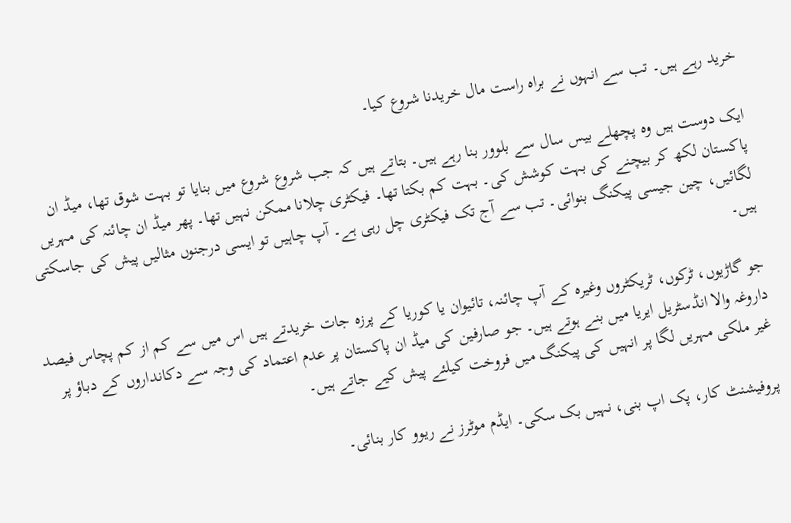خرید رہے ہیں۔ تب سے انہوں نے براہ راست مال خریدنا شروع کیا۔

ایک دوست ہیں وہ پچھلے بیس سال سے بلوور بنا رہے ہیں۔ بتاتے ہیں کہ جب شروع شروع میں بنایا تو بہت شوق تھا، میڈ ان پاکستان لکھ کر بیچنے کی بہت کوشش کی۔ بہت کم بکتا تھا۔ فیکٹری چلانا ممکن نہیں تھا۔ پھر میڈ ان چائنہ کی مہریں لگائیں، چین جیسی پیکنگ بنوائی۔ تب سے آج تک فیکٹری چل رہی ہے۔ آپ چاہیں تو ایسی درجنوں مثالیں پیش کی جاسکتی ہیں۔

جو گاڑیوں، ٹرکوں، ٹریکٹروں وغیرہ کے آپ چائنہ، تائیوان یا کوریا کے پرزہ جات خریدتے ہیں اس میں سے کم از کم پچاس فیصد داروغہ والا انڈسٹریل ایریا میں بنے ہوتے ہیں۔ جو صارفین کی میڈ ان پاکستان پر عدم اعتماد کی وجہ سے دکانداروں کے دباؤ پر غیر ملکی مہریں لگا پر انہیں کی پیکنگ میں فروخت کیلئے پیش کیے جاتے ہیں۔

پروفیشنٹ کار، پک اپ بنی، نہیں بک سکی۔ ایڈم موٹرز نے ریوو کار بنائی۔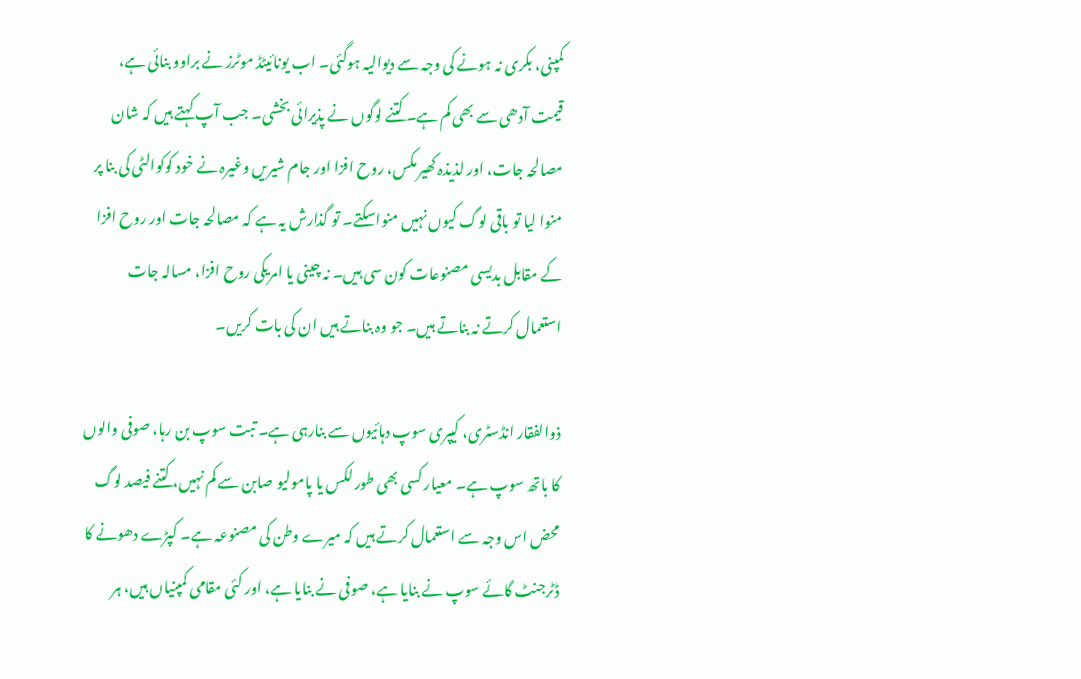کمپنی، بکری نہ ہونے کی وجہ سے دیوالیہ ہوگئی۔ اب یونائیٹڈ موٹرز نے براوو بنائی ہے، قیمت آدھی سے بھی کم ہے۔ کتنے لوگوں نے پذیرائی بخشی۔ جب آپ کہتے ہیں کہ شان مصالحہ جات، اور لذیذہ کھیر مکس، روح افزا اور جام شیریں وغیرہ نے خود کوکوالٹی کی بنا پر منوا لیا تو باقی لوگ کیوں نہیں منواسکتے۔ تو گذارش یہ ہے کہ مصالحہ جات اور روح افزا کے مقابل بدیسی مصنوعات کون سی ہیں۔ نہ چینی یا امریکی روح افزا، مسالہ جات استعمال کرتے نہ بناتے ہیں۔ جو وہ بناتے ہیں ان کی بات کریں۔

ذوالفقار انڈسٹری، کیپری سوپ دہائیوں سے بنارہی ہے۔ تبت سوپ بن رہا، صوفی والوں کا باتھ سوپ ہے۔ معیار کسی بھی طور لکس یا پامولیو صابن سے کم نہیں، کتنے فیصد لوگ محض اس وجہ سے استعمال کرتے ہیں کہ میرے وطن کی مصنوعہ ہے۔ کپڑے دھونے کا ڈٹرجنٹ گائے سوپ نے بنایا ہے، صوفی نے بنایا ہے، اور کئی مقامی کمپنیاں ہیں، ہر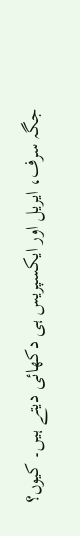جگہ سرف، ایریل اور ایکسپریس ہی دکھائی دیتے ہیں۔ کیوں؟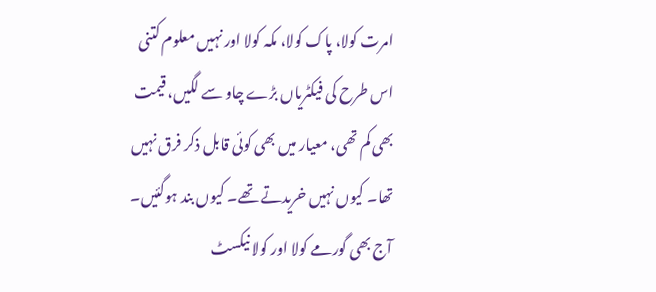امرت کولا، پاک کولا، مکہ کولا اور نہیں معلوم کتنی اس طرح کی فیکٹریاں بڑے چاو سے لگیں، قیمت بھی کم تھی، معیار میں بھی کوئی قابل ذکر فرق نہیں تھا۔ کیوں نہیں خریدتے تھے۔ کیوں بند ہوگئیں۔ آج بھی گورمے کولا اور کولا نیکسٹ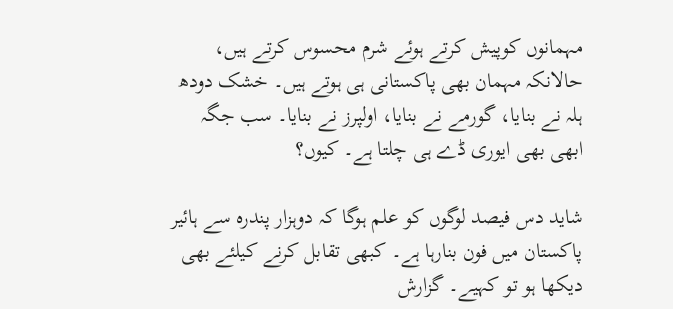مہمانوں کوپیش کرتے ہوئے شرم محسوس کرتے ہیں، حالانکہ مہمان بھی پاکستانی ہی ہوتے ہیں۔ خشک دودھ ہلہ نے بنایا، گورمے نے بنایا، اولپرز نے بنایا۔ سب جگہ ابھی بھی ایوری ڈے ہی چلتا ہے۔ کیوں؟

شاید دس فیصد لوگوں کو علم ہوگا کہ دوہزار پندرہ سے ہائیر پاکستان میں فون بنارہا ہے۔ کبھی تقابل کرنے کیلئے بھی دیکھا ہو تو کہیے۔ گزارش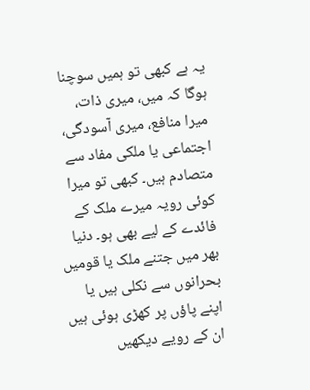یہ ہے کبھی تو ہمیں سوچنا ہوگا کہ میں، میری ذات، میرا منافع، میری آسودگی، اجتماعی یا ملکی مفاد سے متصادم ہیں۔ کبھی تو میرا کوئی رویہ میرے ملک کے فائدے کے لیے بھی ہو۔ دنیا بھر میں جتنے ملک یا قومیں بحرانوں سے نکلی ہیں یا اپنے پاؤں پر کھڑی ہوئی ہیں ان کے رویے دیکھیں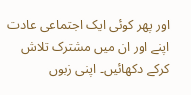اور پھر کوئی ایک اجتماعی عادت اپنے اور ان میں مشترک تلاش کرکے دکھائیں۔ اپنی زبوں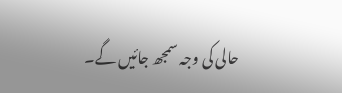حالی کی وجہ سمجھ جائیں گے۔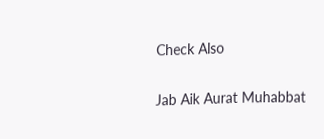Check Also

Jab Aik Aurat Muhabbat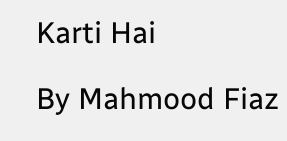Karti Hai

By Mahmood Fiaz